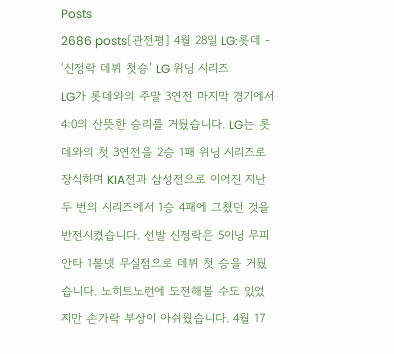Posts
2686 posts[관전평] 4월 28일 LG:롯데 - ‘신정락 데뷔 첫승’ LG 위닝 시리즈
LG가 롯데와의 주말 3연전 마지막 경기에서 4:0의 산뜻한 승리를 거뒀습니다. LG는 롯데와의 첫 3연전을 2승 1패 위닝 시리즈로 장식하며 KIA전과 삼성전으로 이어진 지난 두 번의 시리즈에서 1승 4패에 그쳤던 것을 반전시켰습니다. 선발 신정락은 5이닝 무피안타 1볼넷 무실점으로 데뷔 첫 승을 거뒀습니다. 노히트노런에 도전해볼 수도 있었지만 손가락 부상이 아쉬웠습니다. 4월 17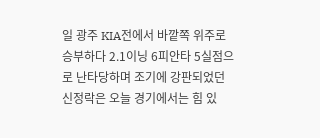일 광주 KIA전에서 바깥쪽 위주로 승부하다 2.1이닝 6피안타 5실점으로 난타당하며 조기에 강판되었던 신정락은 오늘 경기에서는 힘 있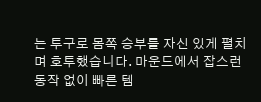는 투구로 몸쪽 승부를 자신 있게 펼치며 호투했습니다. 마운드에서 잡스런 동작 없이 빠른 템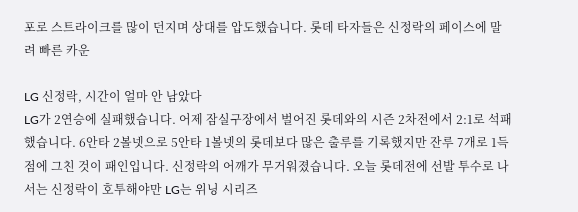포로 스트라이크를 많이 던지며 상대를 압도했습니다. 롯데 타자들은 신정락의 페이스에 말려 빠른 카운

LG 신정락, 시간이 얼마 안 남았다
LG가 2연승에 실패했습니다. 어제 잠실구장에서 벌어진 롯데와의 시즌 2차전에서 2:1로 석패했습니다. 6안타 2볼넷으로 5안타 1볼넷의 롯데보다 많은 출루를 기록했지만 잔루 7개로 1득점에 그친 것이 패인입니다. 신정락의 어깨가 무거워졌습니다. 오늘 롯데전에 선발 투수로 나서는 신정락이 호투해야만 LG는 위닝 시리즈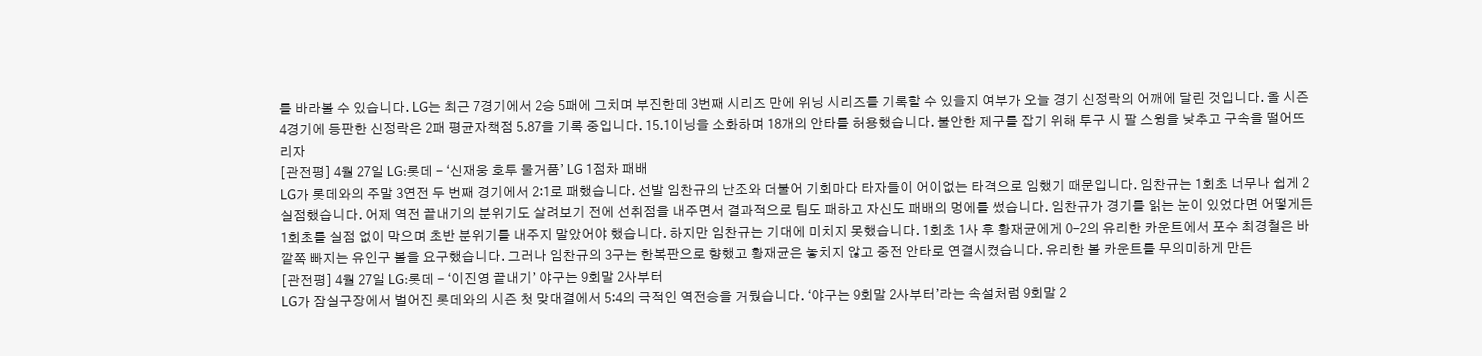를 바라볼 수 있습니다. LG는 최근 7경기에서 2승 5패에 그치며 부진한데 3번째 시리즈 만에 위닝 시리즈를 기록할 수 있을지 여부가 오늘 경기 신정락의 어깨에 달린 것입니다. 올 시즌 4경기에 등판한 신정락은 2패 평균자책점 5.87을 기록 중입니다. 15.1이닝을 소화하며 18개의 안타를 허용했습니다. 불안한 제구를 잡기 위해 투구 시 팔 스윙을 낮추고 구속을 떨어뜨리자
[관전평] 4월 27일 LG:롯데 - ‘신재웅 호투 물거품’ LG 1점차 패배
LG가 롯데와의 주말 3연전 두 번째 경기에서 2:1로 패했습니다. 선발 임찬규의 난조와 더불어 기회마다 타자들이 어이없는 타격으로 임했기 때문입니다. 임찬규는 1회초 너무나 쉽게 2실점했습니다. 어제 역전 끝내기의 분위기도 살려보기 전에 선취점을 내주면서 결과적으로 팀도 패하고 자신도 패배의 멍에를 썼습니다. 임찬규가 경기를 읽는 눈이 있었다면 어떻게든 1회초를 실점 없이 막으며 초반 분위기를 내주지 말았어야 했습니다. 하지만 임찬규는 기대에 미치지 못했습니다. 1회초 1사 후 황재균에게 0-2의 유리한 카운트에서 포수 최경철은 바깥쪽 빠지는 유인구 볼을 요구했습니다. 그러나 임찬규의 3구는 한복판으로 향했고 황재균은 놓치지 않고 중전 안타로 연결시켰습니다. 유리한 볼 카운트를 무의미하게 만든
[관전평] 4월 27일 LG:롯데 - ‘이진영 끝내기’ 야구는 9회말 2사부터
LG가 잠실구장에서 벌어진 롯데와의 시즌 첫 맞대결에서 5:4의 극적인 역전승을 거뒀습니다. ‘야구는 9회말 2사부터’라는 속설처럼 9회말 2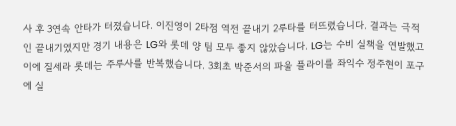사 후 3연속 안타가 터졌습니다. 이진영이 2타점 역전 끝내기 2루타를 터뜨렸습니다. 결과는 극적인 끝내기였지만 경기 내용은 LG와 롯데 양 팀 모두 좋지 않았습니다. LG는 수비 실책을 연발했고 이에 질세라 롯데는 주루사를 반복했습니다. 3회초 박준서의 파울 플라이를 좌익수 정주현이 포구에 실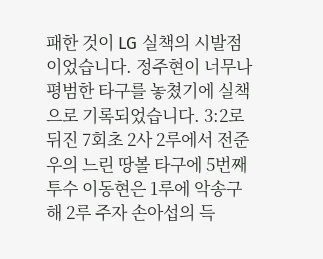패한 것이 LG 실책의 시발점이었습니다. 정주현이 너무나 평범한 타구를 놓쳤기에 실책으로 기록되었습니다. 3:2로 뒤진 7회초 2사 2루에서 전준우의 느린 땅볼 타구에 5번째 투수 이동현은 1루에 악송구해 2루 주자 손아섭의 득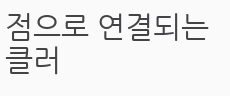점으로 연결되는 클러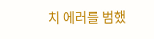치 에러를 범했